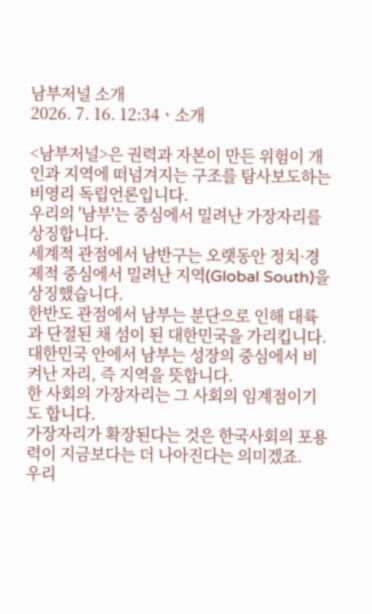남부저널 소개
2026. 7. 16. 12:34ㆍ소개

<남부저널>은 권력과 자본이 만든 위험이 개인과 지역에 떠넘겨지는 구조를 탐사보도하는 비영리 독립언론입니다.
우리의 '남부'는 중심에서 밀려난 가장자리를 상징합니다.
세계적 관점에서 남반구는 오랫동안 정치·경제적 중심에서 밀려난 지역(Global South)을 상징했습니다.
한반도 관점에서 남부는 분단으로 인해 대륙과 단절된 채 섬이 된 대한민국을 가리킵니다.
대한민국 안에서 남부는 성장의 중심에서 비켜난 자리, 즉 지역을 뜻합니다.
한 사회의 가장자리는 그 사회의 임계점이기도 합니다.
가장자리가 확장된다는 것은 한국사회의 포용력이 지금보다는 더 나아진다는 의미겠죠.
우리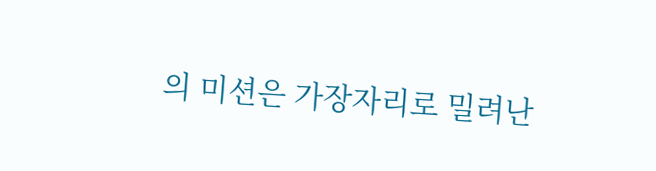의 미션은 가장자리로 밀려난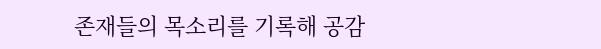존재들의 목소리를 기록해 공감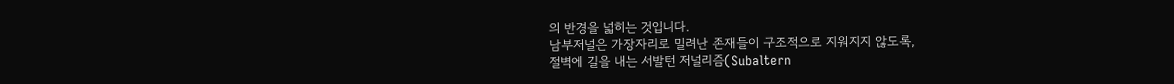의 반경을 넓히는 것입니다.
남부저널은 가장자리로 밀려난 존재들이 구조적으로 지워지지 않도록,
절벽에 길을 내는 서발턴 저널리즘(Subaltern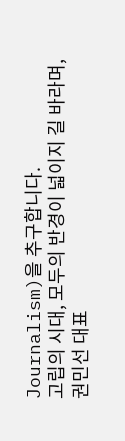Journalism)을 추구합니다.
고립의 시대, 모두의 반경이 넓이지 길 바라며,
권민선 대표